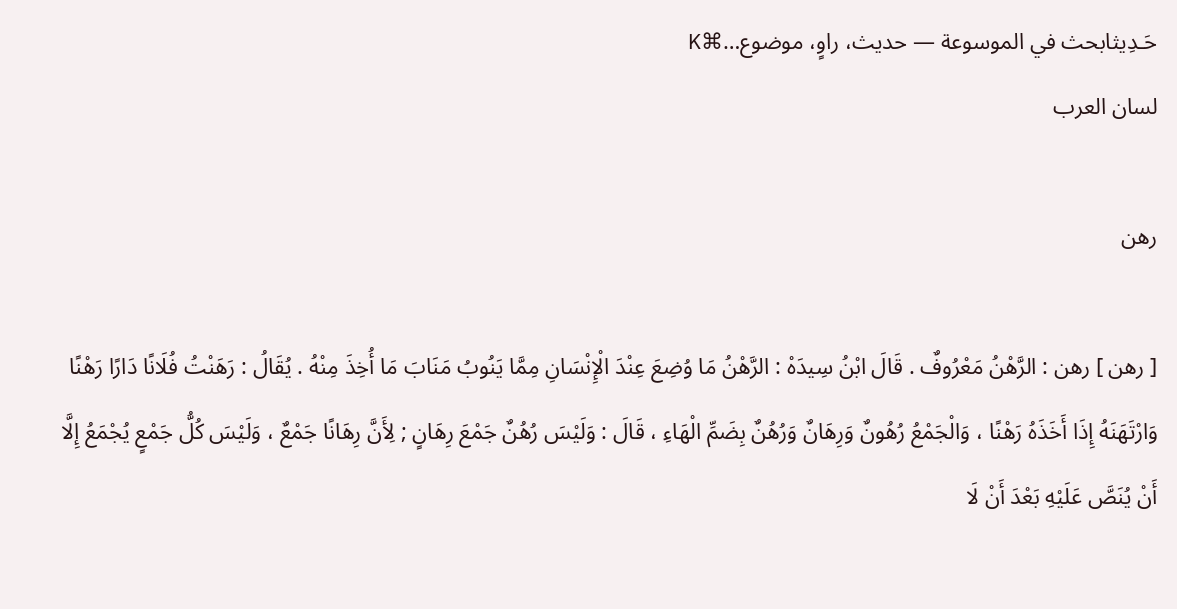حَـدِيثابحث في الموسوعة — حديث، راوٍ، موضوع…⌘K
لسان العرب

رهن

[ رهن ] رهن : الرَّهْنُ مَعْرُوفٌ . قَالَ ابْنُ سِيدَهْ : الرَّهْنُ مَا وُضِعَ عِنْدَ الْإِنْسَانِ مِمَّا يَنُوبُ مَنَابَ مَا أُخِذَ مِنْهُ . يُقَالُ : رَهَنْتُ فُلَانًا دَارًا رَهْنًا وَارْتَهَنَهُ إِذَا أَخَذَهُ رَهْنًا ، وَالْجَمْعُ رُهُونٌ وَرِهَانٌ وَرُهُنٌ بِضَمِّ الْهَاءِ ، قَالَ : وَلَيْسَ رُهُنٌ جَمْعَ رِهَانٍ ; لِأَنَّ رِهَانًا جَمْعٌ ، وَلَيْسَ كُلُّ جَمْعٍ يُجْمَعُ إِلَّا أَنْ يُنَصَّ عَلَيْهِ بَعْدَ أَنْ لَا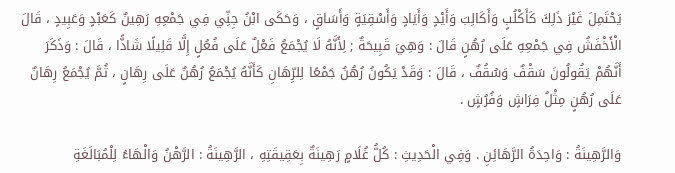يَحْتَمِلَ غَيْرَ ذَلِكَ كَأَكْلُبٍ وَأَكَالِبَ وَأَيْدٍ وَأَيَادٍ وَأَسْقِيَةٍ وَأَسَاقٍ ، وَحَكَى ابْنُ جِنِّي فِي جَمْعِهِ رَهِينٌ كَعَبْدٍ وَعَبِيدٍ ، قَالَ الْأَخْفَشُ فِي جَمْعِهِ عَلَى رُهُنٍ قَالَ : وَهِيَ قَبِيحَةٌ ; لِأَنَّهُ لَا يُجْمَعُ فَعْلٌ عَلَى فُعُلٍ إِلَّا قَلِيلًا شَاذًّا ، قَالَ : وَذَكَرَ أَنَّهُمْ يَقُولُونَ سَقْفٌ وَسُقُفٌ ، قَالَ : وَقَدْ يَكُونُ رُهُنٌ جَمْعًا لِلرِّهَانِ كَأَنَّهُ يُجْمَعُ رُهُنٌ عَلَى رِهَانٍ ، ثُمَّ يُجْمَعُ رِهَانٌ عَلَى رُهُنٍ مِثْلُ فِرَاشٍ وَفُرُشٍ .

وَالرَّهِينَةُ : وَاحِدَةُ الرَّهَائِنِ . وَفِي الْحَدِيثِ : كُلُّ غُلَامٍ رَهِينَةٌ بِعَقِيقَتِهِ ، الرَّهِينَةُ : الرَّهْنُ وَالْهَاءُ لِلْمُبَالَغَةِ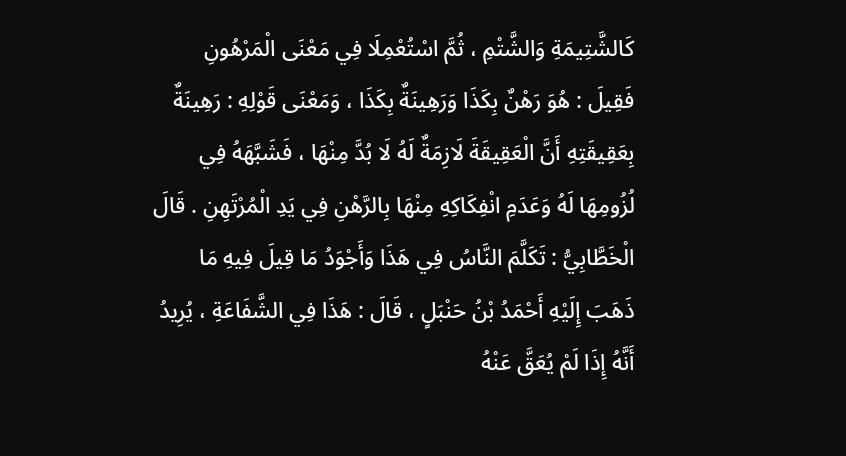كَالشَّتِيمَةِ وَالشَّتْمِ ، ثُمَّ اسْتُعْمِلَا فِي مَعْنَى الْمَرْهُونِ فَقِيلَ : هُوَ رَهْنٌ بِكَذَا وَرَهِينَةٌ بِكَذَا ، وَمَعْنَى قَوْلِهِ : رَهِينَةٌ بِعَقِيقَتِهِ أَنَّ الْعَقِيقَةَ لَازِمَةٌ لَهُ لَا بُدَّ مِنْهَا ، فَشَبَّهَهُ فِي لُزُومِهَا لَهُ وَعَدَمِ انْفِكَاكِهِ مِنْهَا بِالرَّهْنِ فِي يَدِ الْمُرْتَهِنِ . قَالَ الْخَطَّابِيُّ : تَكَلَّمَ النَّاسُ فِي هَذَا وَأَجْوَدُ مَا قِيلَ فِيهِ مَا ذَهَبَ إِلَيْهِ أَحْمَدُ بْنُ حَنْبَلٍ ، قَالَ : هَذَا فِي الشَّفَاعَةِ ، يُرِيدُ أَنَّهُ إِذَا لَمْ يُعَقَّ عَنْهُ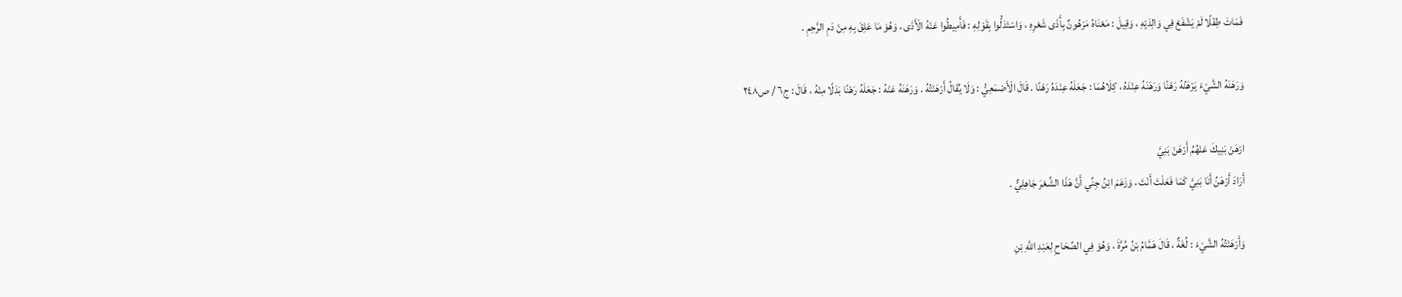فَمَاتَ طِفْلًا لَمْ يَشْفَعْ فِي وَالِدَيْهِ ، وَقِيلَ : مَعْنَاهُ مَرْهُونٌ بِأَذَى شَعْرِهِ ، وَاسْتَدَلُّوا بِقَوْلِهِ : فَأَمِيطُوا عَنْهُ الْأَذَى ، وَهُوَ مَا عَلِقَ بِهِ مِنْ دَمِ الرَّحِمِ .

وَرَهَنَهُ الشَّيْءَ يَرْهَنُهُ رَهْنًا وَرَهَنَهُ عِنْدَهُ ، كِلَاهُمَا : جَعَلَهُ عِنْدَهُ رَهْنًا . قَالَ الْأَصْمَعِيُّ : وَلَا يُقَالُ أَرْهَنْتُهُ . وَرَهَنَهُ عَنْهُ : جَعَلَهُ رَهْنًا بَدَلًا مِنْهُ ، قَالَ : ج٦ / ص٢٤٨

ارْهَنْ بَنِيكَ عَنْهُمُ أَرْهَنْ بَنِيَّ
أَرَادَ أَرْهَنُ أَنَا بَنِيَّ كَمَا فَعَلْتَ أَنْتَ ، وَزَعَمَ ابْنُ جِنِّي أَنَّ هَذَا الشِّعْرَ جَاهِلِيٌّ .

وَأَرْهَنْتُهُ الشَّيْءَ : لُغَةٌ ، قَالَ هَمَّامُ بْنُ مُرَّةَ ، وَهُوَ فِي الصِّحَاحِ لِعَبْدِ اللَّهِ بْنِ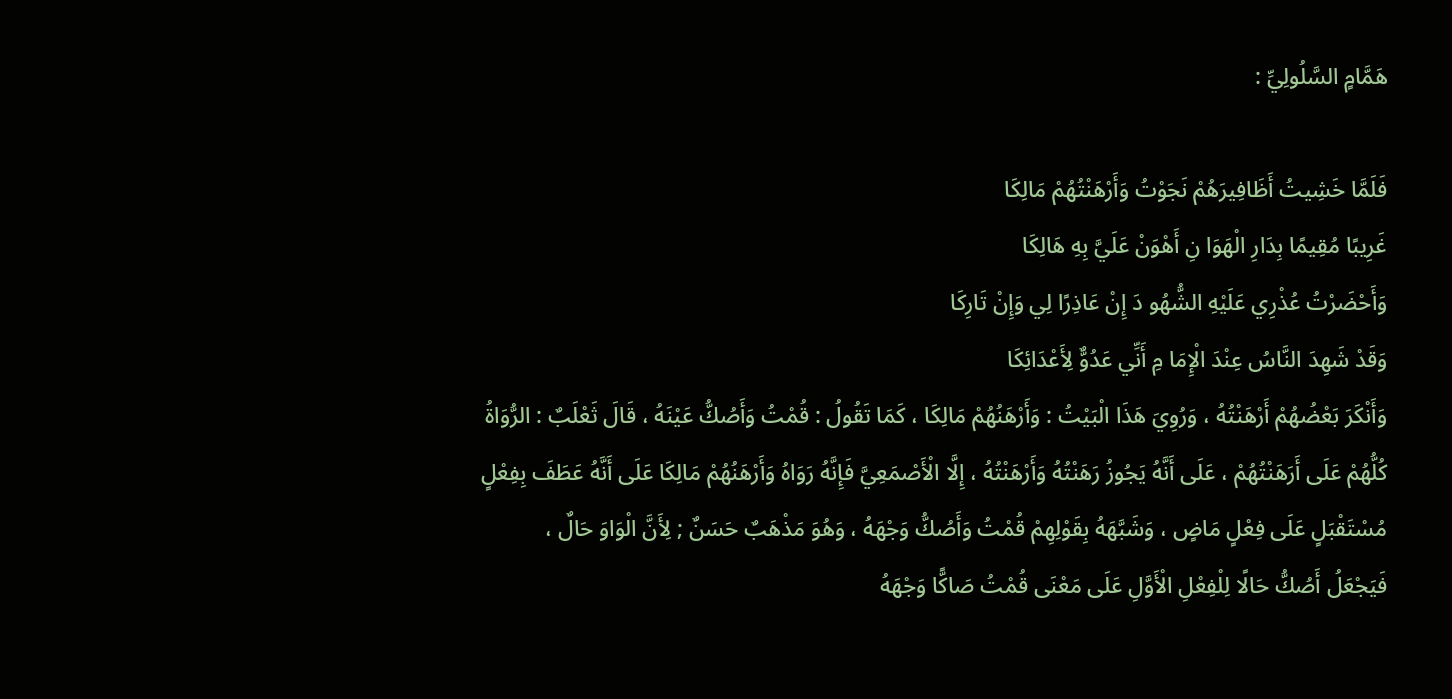هَمَّامٍ السَّلُولِيِّ :

فَلَمَّا خَشِيتُ أَظَافِيرَهُمْ نَجَوْتُ وَأَرْهَنْتُهُمْ مَالِكَا
غَرِيبًا مُقِيمًا بِدَارِ الْهَوَا نِ أَهْوَنْ عَلَيَّ بِهِ هَالِكَا
وَأَحْضَرْتُ عُذْرِي عَلَيْهِ الشُّهُو دَ إِنْ عَاذِرًا لِي وَإِنْ تَارِكَا
وَقَدْ شَهِدَ النَّاسُ عِنْدَ الْإِمَا مِ أَنِّي عَدُوٌّ لِأَعْدَائِكَا
وَأَنْكَرَ بَعْضُهُمْ أَرْهَنْتُهُ ، وَرُوِيَ هَذَا الْبَيْتُ : وَأَرْهَنُهُمْ مَالِكَا ، كَمَا تَقُولُ : قُمْتُ وَأَصُكُّ عَيْنَهُ ، قَالَ ثَعْلَبٌ : الرُّوَاةُ كُلُّهُمْ عَلَى أَرَهَنْتُهُمْ ، عَلَى أَنَّهُ يَجُوزُ رَهَنْتُهُ وَأَرْهَنْتُهُ ، إِلَّا الْأَصْمَعِيَّ فَإِنَّهُ رَوَاهُ وَأَرْهَنُهُمْ مَالِكَا عَلَى أَنَّهُ عَطَفَ بِفِعْلٍ مُسْتَقْبَلٍ عَلَى فِعْلٍ مَاضٍ ، وَشَبَّهَهُ بِقَوْلِهِمْ قُمْتُ وَأَصُكُّ وَجْهَهُ ، وَهُوَ مَذْهَبٌ حَسَنٌ ; لِأَنَّ الْوَاوَ حَالٌ ، فَيَجْعَلُ أَصُكُّ حَالًا لِلْفِعْلِ الْأَوَّلِ عَلَى مَعْنَى قُمْتُ صَاكًّا وَجْهَهُ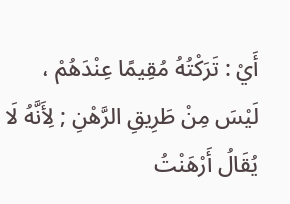أَيْ : تَرَكْتُهُ مُقِيمًا عِنْدَهُمْ ، لَيْسَ مِنْ طَرِيقِ الرَّهْنِ ; لِأَنَّهُ لَا يُقَالُ أَرْهَنْتُ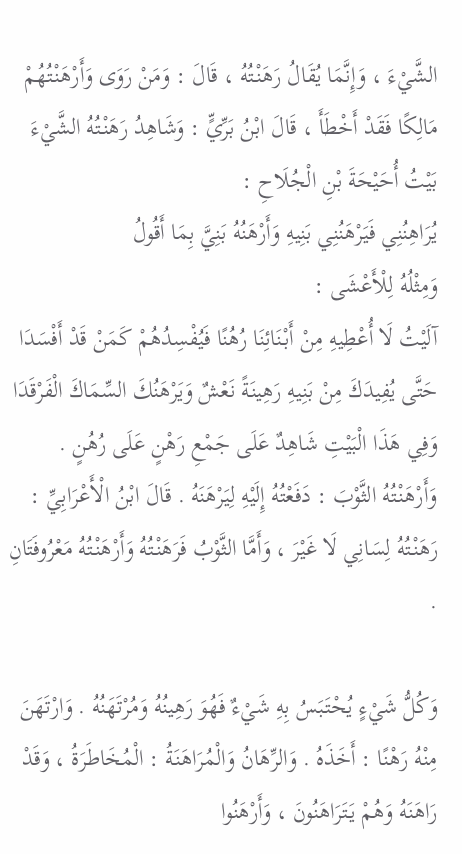الشَّيْءَ ، وَإِنَّمَا يُقَالُ رَهَنْتُهُ ، قَالَ : وَمَنْ رَوَى وَأَرْهَنْتُهُمْ مَالِكًا فَقَدْ أَخْطَأَ ، قَالَ ابْنُ بَرِّيٍّ : وَشَاهِدُ رَهَنْتُهُ الشَّيْءَ بَيْتُ أُحَيْحَةَ بْنِ الْجُلَاحِ :
يُرَاهِنُنِي فَيَرْهَنُنِي بَنِيهِ وَأَرْهَنُهُ بَنِيَّ بِمَا أَقُولُ
وَمِثْلُهُ لِلْأَعْشَى :
آلَيْتُ لَا أُعْطِيهِ مِنْ أَبْنَائِنَا رُهُنًا فَيُفْسِدُهُمْ كَمَنْ قَدْ أَفْسَدَا
حَتَّى يُفِيدَكَ مِنْ بَنِيهِ رَهِينَةً نَعْشٌ وَيَرْهَنُكَ السِّمَاكَ الْفَرْقَدَا
وَفِي هَذَا الْبَيْتِ شَاهِدٌ عَلَى جَمْعِ رَهْنٍ عَلَى رُهُنٍ . وَأَرْهَنْتُهُ الثَّوْبَ : دَفَعْتُهُ إِلَيْهِ لِيَرْهَنَهُ . قَالَ ابْنُ الْأَعْرَابِيِّ : رَهَنْتُهُ لِسَانِي لَا غَيْرَ ، وَأَمَّا الثَّوْبُ فَرَهَنْتُهُ وَأَرْهَنْتُهُ مَعْرُوفَتَانِ .

وَكُلُّ شَيْءٍ يُحْتَبَسُ بِهِ شَيْءٌ فَهُوَ رَهِينُهُ وَمُرْتَهَنُهُ . وَارْتَهَنَ مِنْهُ رَهْنًا : أَخَذَهُ . وَالرِّهَانُ وَالْمُرَاهَنَةُ : الْمُخَاطَرَةُ ، وَقَدْ رَاهَنَهُ وَهُمْ يَتَرَاهَنُونَ ، وَأَرْهَنُوا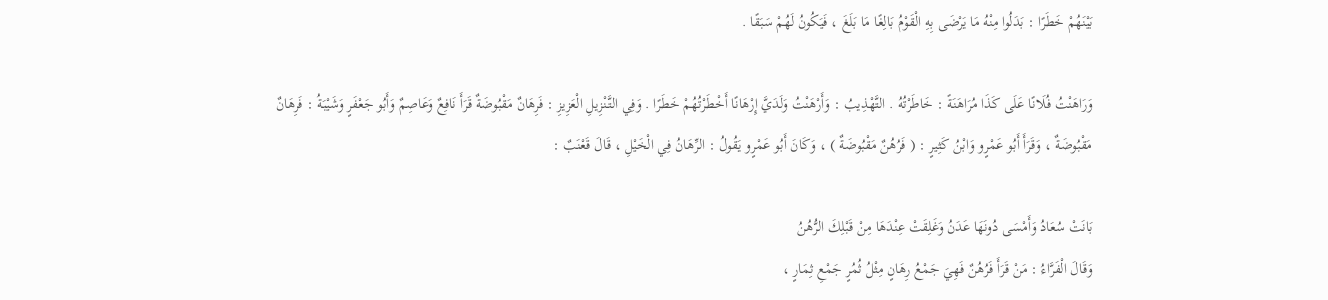بَيْنَهُمْ خَطَرًا : بَدَلُوا مِنْهُ مَا يَرْضَى بِهِ الْقَوْمُ بَالِغًا مَا بَلَغَ ، فَيَكُونُ لَهُمْ سَبَقًا .

وَرَاهَنْتُ فُلَانًا عَلَى كَذَا مُرَاهَنَةً : خَاطَرْتُهُ . التَّهْذِيبُ : وَأَرْهَنْتُ وَلَدَيَّ إِرْهَانًا أَخْطَرْتُهُمْ خَطَرًا . وَفِي التَّنْزِيلِ الْعَزِيزِ : فَرِهَانٌ مَقْبُوضَةٌ قَرَأَ نَافِعٌ وَعَاصِمٌ وَأَبُو جَعْفَرٍ وَشَيْبَةُ : فَرِهَانٌ مَقْبُوضَةٌ ، وَقَرَأَ أَبُو عَمْرٍو وَابْنُ كَثِيرٍ : ( فَرُهُنٌ مَقْبُوضَةٌ ) ، وَكَانَ أَبُو عَمْرٍو يَقُولُ : الرِّهَانُ فِي الْخَيْلِ ، قَالَ قَعْنَبٌ :

بَانَتْ سُعَادُ وَأَمْسَى دُونَهَا عَدَنُ وَغَلِقَتْ عِنْدَهَا مِنْ قَبْلِكَ الرُّهُنُ
وَقَالَ الْفَرَّاءُ : مَنْ قَرَأَ فَرُهُنٌ فَهِيَ جَمْعُ رِهَانٍ مِثْلُ ثُمُرٍ جَمْعِ ثِمَارٍ ،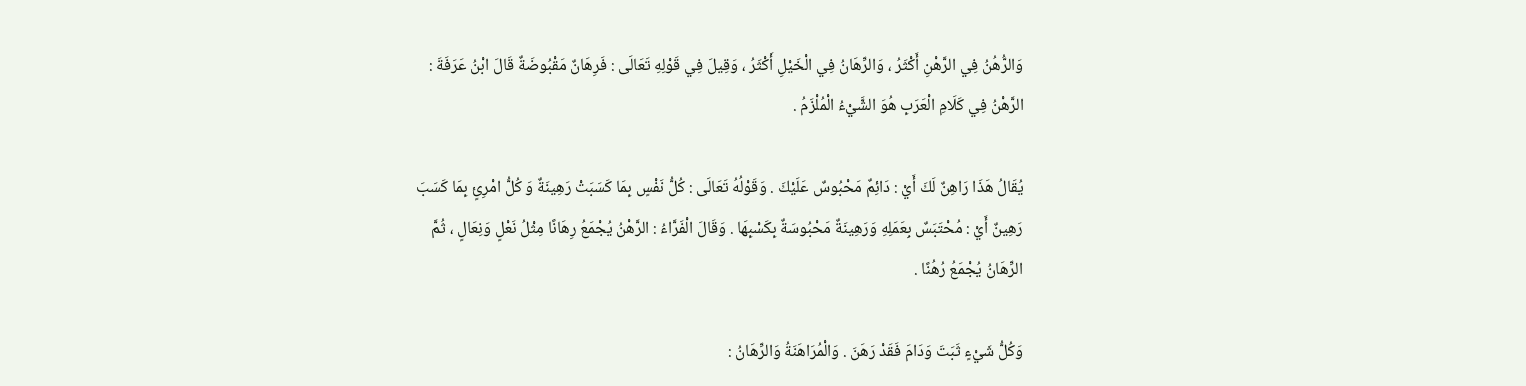وَالرُّهُنُ فِي الرَّهْنِ أَكْثَرُ ، وَالرِّهَانُ فِي الْخَيْلِ أَكْثَرُ ، وَقِيلَ فِي قَوْلِهِ تَعَالَى : فَرِهَانٌ مَقْبُوضَةٌ قَالَ ابْنُ عَرَفَةَ : الرَّهْنُ فِي كَلَامِ الْعَرَبِ هُوَ الشَّيْءُ الْمُلْزَمُ .

يُقَالُ هَذَا رَاهِنٌ لَكَ أَيْ : دَائِمٌ مَحْبُوسٌ عَلَيْكَ . وَقَوْلُهُ تَعَالَى : كُلُّ نَفْسٍ بِمَا كَسَبَتْ رَهِينَةٌ وَ كُلُّ امْرِئٍ بِمَا كَسَبَ رَهِينٌ أَيْ : مُحْتَبَسٌ بِعَمَلِهِ وَرَهِينَةٌ مَحْبُوسَةٌ بِكَسْبِهَا . وَقَالَ الْفَرَّاءُ : الرَّهْنُ يُجْمَعُ رِهَانًا مِثْلُ نَعْلٍ وَنِعَالٍ ، ثُمَّ الرِّهَانُ يُجْمَعُ رُهُنًا .

وَكُلُّ شَيْءٍ ثَبَتَ وَدَامَ فَقَدْ رَهَنَ . وَالْمُرَاهَنَةُ وَالرِّهَانُ :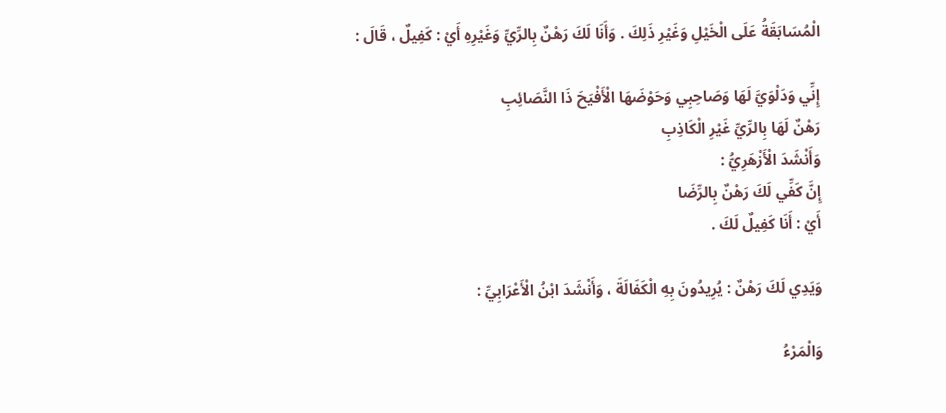الْمُسَابَقَةُ عَلَى الْخَيْلِ وَغَيْرِ ذَلِكَ . وَأَنَا لَكَ رَهْنٌ بِالرِّيِّ وَغَيْرِهِ أَيْ : كَفِيلٌ ، قَالَ :

إِنِّي وَدَلْوَيَّ لَهَا وَصَاحِبِي وَحَوْضَهَا الْأَفْيَحَ ذَا النَّصَائِبِ
رَهْنٌ لَهَا بِالرِّيِّ غَيْرِ الْكَاذِبِ
وَأَنْشَدَ الْأَزْهَرِيُّ :
إِنَّ كَفِّي لَكَ رَهْنٌ بِالرِّضَا
أَيْ : أَنَا كَفِيلٌ لَكَ .

وَيَدِي لَكَ رَهْنٌ : يُرِيدُونَ بِهِ الْكَفَالَةَ ، وَأَنْشَدَ ابْنُ الْأَعْرَابِيِّ :

وَالْمَرْءُ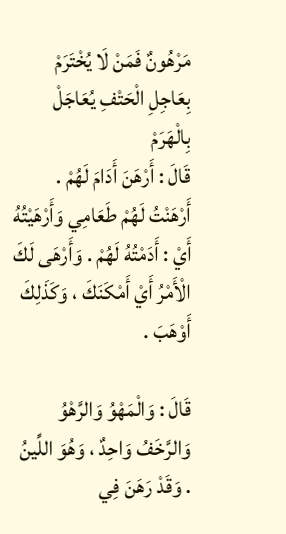مَرْهُونٌ فَمَنْ لَا يُخْتَرَمْ بِعَاجِلِ الْحَتْفِ يُعَاجَلْ بِالْهَرَمْ
قَالَ : أَرْهَنَ أَدَامَ لَهُمْ . أَرْهَنْتُ لَهُمْ طَعَامِي وَأَرْهَيْتُهُ أَيْ : أَدَمْتُهُ لَهُمْ . وَأَرْهَى لَكَ الْأَمْرُ أَيْ أَمْكَنَكَ ، وَكَذَلِكَ أَوْهَبَ .

قَالَ : وَالْمَهْوُ وَالرَّهْوُ وَالرَّخَفُ وَاحِدٌ ، وَهُوَ اللِّينُ . وَقَدْ رَهَنَ فِي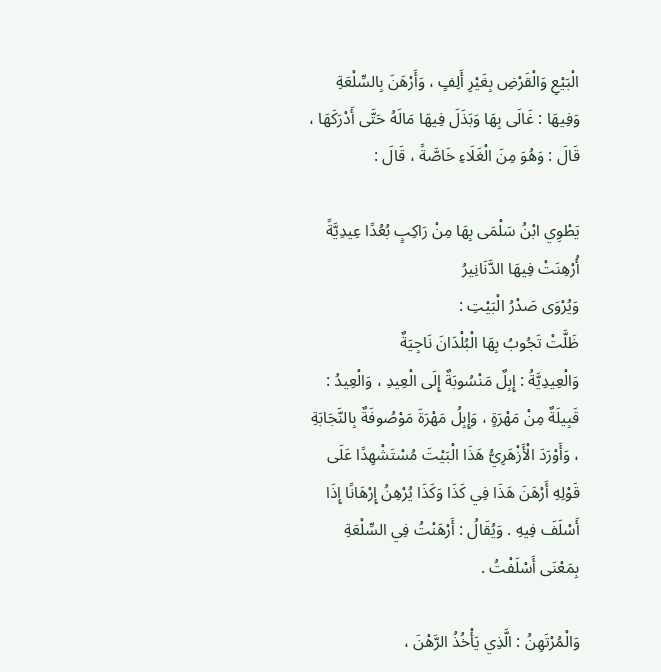الْبَيْعِ وَالْقَرْضِ بِغَيْرِ أَلِفٍ ، وَأَرْهَنَ بِالسِّلْعَةِ وَفِيهَا : غَالَى بِهَا وَبَذَلَ فِيهَا مَالَهُ حَتَّى أَدْرَكَهَا ، قَالَ : وَهُوَ مِنَ الْغَلَاءِ خَاصَّةً ، قَالَ :

يَطْوِي ابْنُ سَلْمَى بِهَا مِنْ رَاكِبٍ بُعُدًا عِيدِيَّةً أُرْهِنَتْ فِيهَا الدَّنَانِيرُ
وَيُرْوَى صَدْرُ الْبَيْتِ :
ظَلَّتْ تَجُوبُ بِهَا الْبُلْدَانَ نَاجِيَةٌ
وَالْعِيدِيَّةُ : إِبِلٌ مَنْسُوبَةٌ إِلَى الْعِيدِ ، وَالْعِيدُ : قَبِيلَةٌ مِنْ مَهْرَةٍ ، وَإِبِلُ مَهْرَةَ مَوْصُوفَةٌ بِالنَّجَابَةِ ، وَأَوْرَدَ الْأَزْهَرِيُّ هَذَا الْبَيْتَ مُسْتَشْهِدًا عَلَى قَوْلِهِ أَرْهَنَ هَذَا فِي كَذَا وَكَذَا يُرْهِنُ إِرْهَانًا إِذَا أَسْلَفَ فِيهِ . وَيُقَالُ : أَرْهَنْتُ فِي السِّلْعَةِ بِمَعْنَى أَسْلَفْتُ .

وَالْمُرْتَهِنُ : الَّذِي يَأْخُذُ الرَّهْنَ ،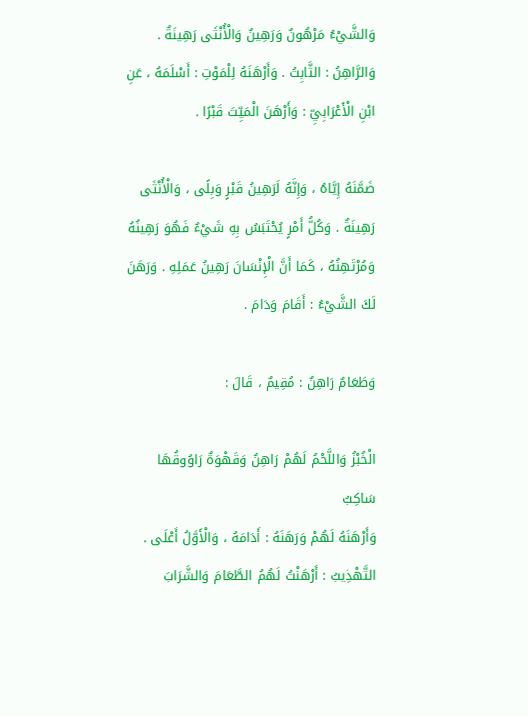وَالشَّيْءُ مَرْهُونٌ وَرَهِينٌ وَالْأُنْثَى رَهِينَةٌ . وَالرَّاهِنُ : الثَّابِتُ . وَأَرْهَنَهُ لِلْمَوْتِ : أَسْلَمَهُ ، عَنِ ابْنِ الْأَعْرَابِيِّ : وَأَرْهَنَ الْمَيِّتَ قَبْرًا .

ضَمَّنَهُ إِيَّاهُ ، وَإِنَّهُ لَرَهِينُ قَبْرٍ وَبِلًى ، وَالْأُنْثَى رَهِينَةٌ . وَكُلُّ أَمْرٍ يُحْتَبَسُ بِهِ شَيْءٌ فَهُوَ رَهِينُهُ وَمُرْتَهِنُهُ ، كَمَا أَنَّ الْإِنْسَانَ رَهِينُ عَمَلِهِ . وَرَهَنَ لَكَ الشَّيْءُ : أَقَامَ وَدَامَ .

وَطَعَامٌ رَاهِنٌ : مُقِيمٌ ، قَالَ :

الْخُبْزُ وَاللَّحْمُ لَهُمْ رَاهِنٌ وَقَهْوَةٌ رَاوُوقُهَا سَاكِبُ
وَأَرْهَنَهُ لَهُمْ وَرَهَنَهُ : أَدَامَهُ ، وَالْأَوَّلُ أَعْلَى . التَّهْذِيبُ : أَرْهَنْتُ لَهُمُ الطَّعَامَ وَالشَّرَابَ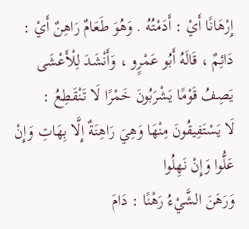إِرْهَانًا أَيْ : أَدَمْتُهُ . وَهُوَ طَعَامٌ رَاهِنٌ أَيْ : دَائِمٌ ، قَالَهُ أَبُو عَمْرٍو ، وَأَنْشَدَ لِلْأَعْشَى يَصِفُ قَوْمًا يَشْرَبُونَ خَمْرًا لَا تَنْقَطِعُ :
لَا يَسْتَفِيقُونَ مِنْهَا وَهِيَ رَاهِنَةٌ إِلَّا بِهَاتِ وَإِنْ عَلُّوا وَإِنْ نَهِلُوا
وَرَهَنَ الشَّيْءُ رَهْنًا : دَامَ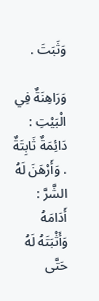وَثَبَتَ .

وَرَاهِنَةٌ فِي الْبَيْتِ : دَائِمَةٌ ثَابِتَةٌ . وَأَرْهَنَ لَهُ الشَّرَّ : أَدَامَهُ وَأَثْبَتَهُ لَهُ حَتَّى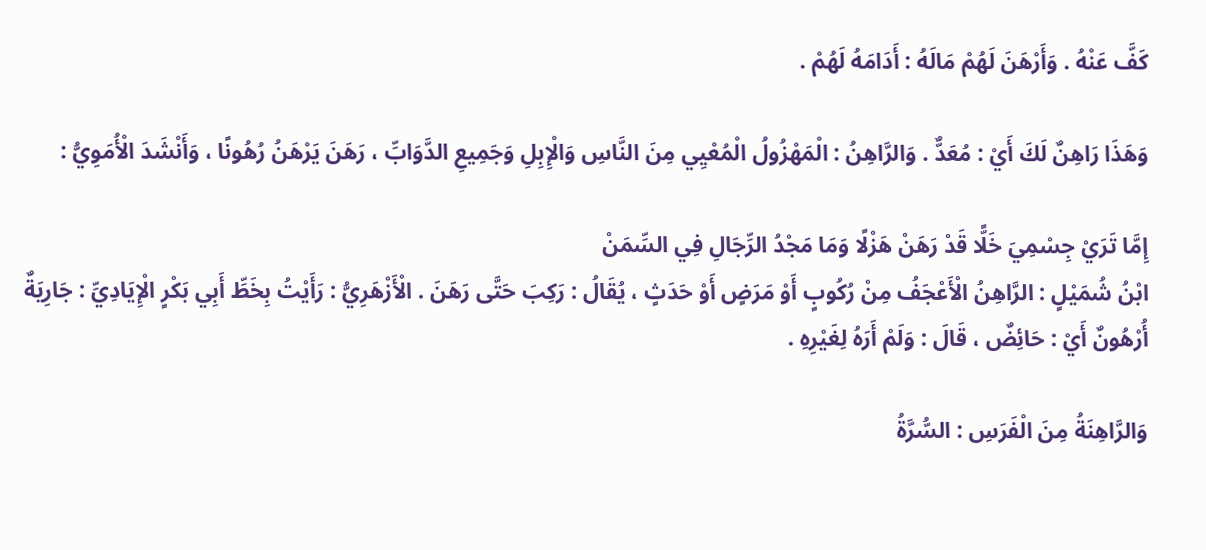كَفَّ عَنْهُ . وَأَرْهَنَ لَهُمْ مَالَهُ : أَدَامَهُ لَهُمْ .

وَهَذَا رَاهِنٌ لَكَ أَيْ : مُعَدٌّ . وَالرَّاهِنُ : الْمَهْزُولُ الْمُعْيِي مِنَ النَّاسِ وَالْإِبِلِ وَجَمِيعِ الدَّوَابِّ ، رَهَنَ يَرْهَنُ رُهُونًا ، وَأَنْشَدَ الْأُمَوِيُّ :

إِمَّا تَرَيْ جِسْمِيَ خَلًّا قَدْ رَهَنْ هَزْلًا وَمَا مَجْدُ الرِّجَالِ فِي السِّمَنْ
ابْنُ شُمَيْلٍ : الرَّاهِنُ الْأَعْجَفُ مِنْ رُكُوبٍ أَوْ مَرَضٍ أَوْ حَدَثٍ ، يُقَالُ : رَكِبَ حَتَّى رَهَنَ . الْأَزْهَرِيُّ : رَأَيْتُ بِخَطِّ أَبِي بَكْرٍ الْإِيَادِيِّ : جَارِيَةٌ أُرْهُونٌ أَيْ : حَائِضٌ ، قَالَ : وَلَمْ أَرَهُ لِغَيْرِهِ .

وَالرَّاهِنَةُ مِنَ الْفَرَسِ : السُّرَّةُ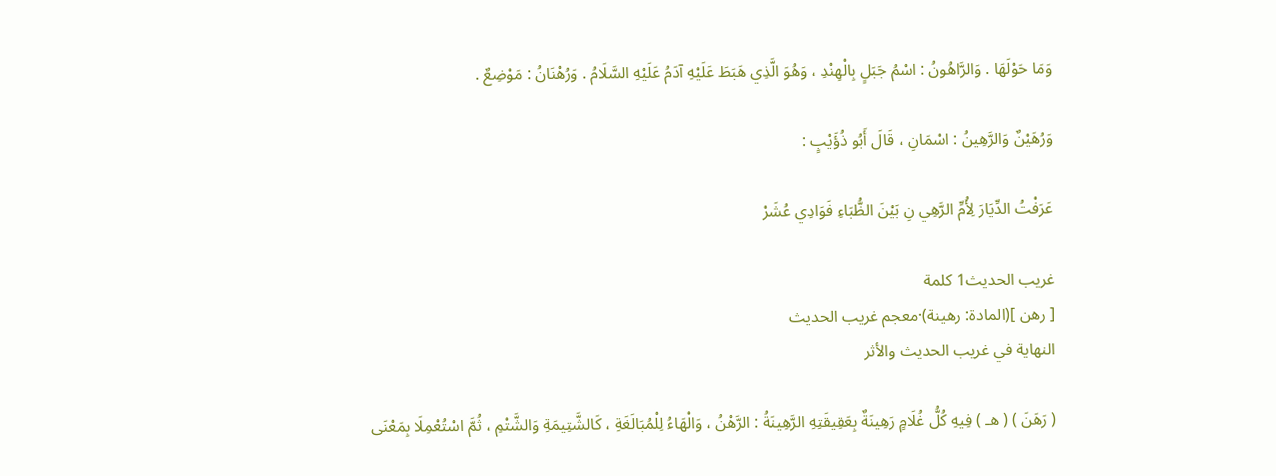وَمَا حَوْلَهَا . وَالرَّاهُونُ : اسْمُ جَبَلٍ بِالْهِنْدِ ، وَهُوَ الَّذِي هَبَطَ عَلَيْهِ آدَمُ عَلَيْهِ السَّلَامُ . وَرُهْنَانُ : مَوْضِعٌ .

وَرُهَيْنٌ وَالرَّهِينُ : اسْمَانِ ، قَالَ أَبُو ذُؤَيْبٍ :

عَرَفْتُ الدِّيَارَ لِأُمِّ الرَّهِي نِ بَيْنَ الظُّبَاءِ فَوَادِي عُشَرْ

غريب الحديث1 كلمة
[ رهن ](المادة: رهينة)·معجم غريب الحديث
النهاية في غريب الحديث والأثر

( رَهَنَ ) ( هـ ) فِيهِ كُلُّ غُلَامٍ رَهِينَةٌ بِعَقِيقَتِهِ الرَّهِينَةُ : الرَّهْنُ ، وَالْهَاءُ لِلْمُبَالَغَةِ ، كَالشَّتِيمَةِ وَالشَّتْمِ ، ثُمَّ اسْتُعْمِلَا بِمَعْنَى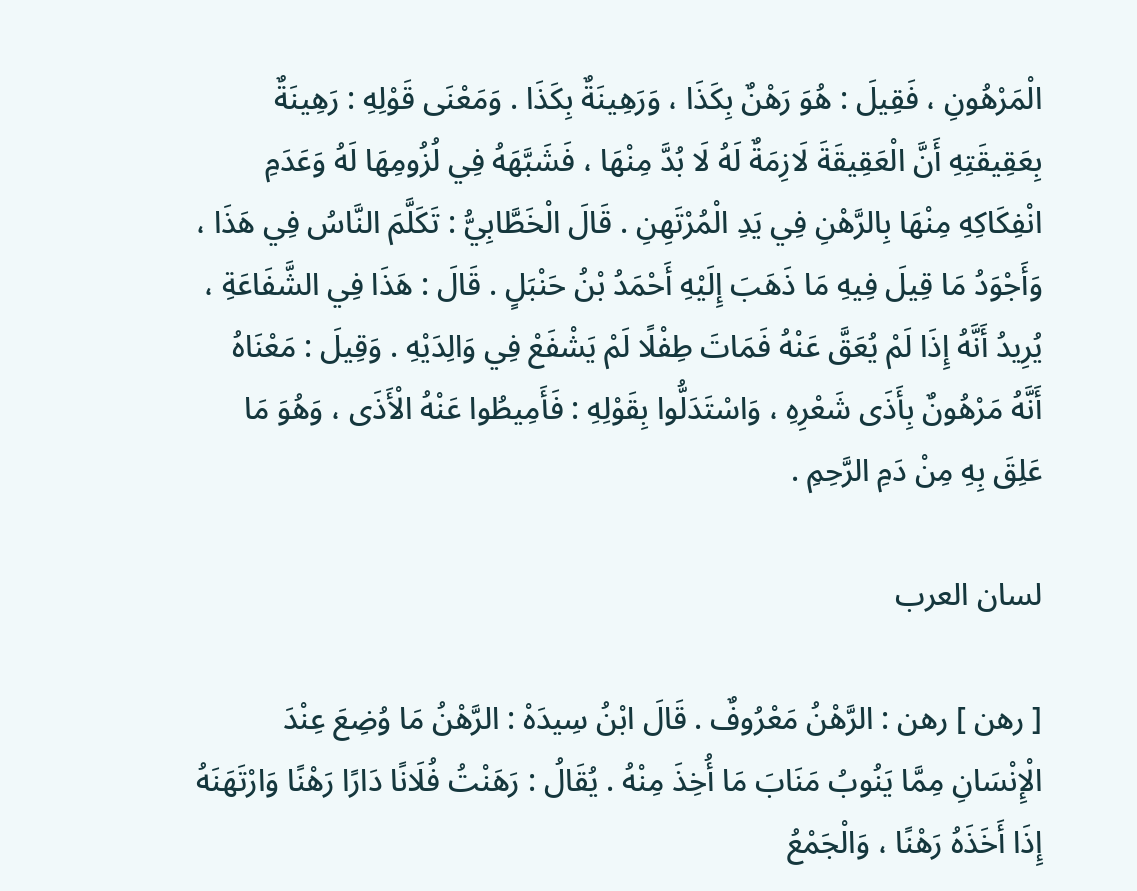الْمَرْهُونِ ، فَقِيلَ : هُوَ رَهْنٌ بِكَذَا ، وَرَهِينَةٌ بِكَذَا . وَمَعْنَى قَوْلِهِ : رَهِينَةٌ بِعَقِيقَتِهِ أَنَّ الْعَقِيقَةَ لَازِمَةٌ لَهُ لَا بُدَّ مِنْهَا ، فَشَبَّهَهُ فِي لُزُومِهَا لَهُ وَعَدَمِ انْفِكَاكِهِ مِنْهَا بِالرَّهْنِ فِي يَدِ الْمُرْتَهِنِ . قَالَ الْخَطَّابِيُّ : تَكَلَّمَ النَّاسُ فِي هَذَا ، وَأَجْوَدُ مَا قِيلَ فِيهِ مَا ذَهَبَ إِلَيْهِ أَحْمَدُ بْنُ حَنْبَلٍ . قَالَ : هَذَا فِي الشَّفَاعَةِ ، يُرِيدُ أَنَّهُ إِذَا لَمْ يُعَقَّ عَنْهُ فَمَاتَ طِفْلًا لَمْ يَشْفَعْ فِي وَالِدَيْهِ . وَقِيلَ : مَعْنَاهُ أَنَّهُ مَرْهُونٌ بِأَذَى شَعْرِهِ ، وَاسْتَدَلُّوا بِقَوْلِهِ : فَأَمِيطُوا عَنْهُ الْأَذَى ، وَهُوَ مَا عَلِقَ بِهِ مِنْ دَمِ الرَّحِمِ .

لسان العرب

[ رهن ] رهن : الرَّهْنُ مَعْرُوفٌ . قَالَ ابْنُ سِيدَهْ : الرَّهْنُ مَا وُضِعَ عِنْدَ الْإِنْسَانِ مِمَّا يَنُوبُ مَنَابَ مَا أُخِذَ مِنْهُ . يُقَالُ : رَهَنْتُ فُلَانًا دَارًا رَهْنًا وَارْتَهَنَهُ إِذَا أَخَذَهُ رَهْنًا ، وَالْجَمْعُ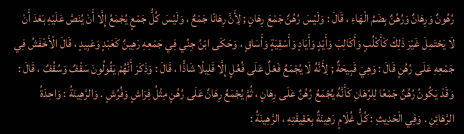رُهُونٌ وَرِهَانٌ وَرُهُنٌ بِضَمِّ الْهَاءِ ، قَالَ : وَلَيْسَ رُهُنٌ جَمْعَ رِهَانٍ ; لِأَنَّ رِهَانًا جَمْعٌ ، وَلَيْسَ كُلُّ جَمْعٍ يُجْمَعُ إِلَّا أَنْ يُنَصَّ عَلَيْهِ بَعْدَ أَنْ لَا يَحْتَمِلَ غَيْرَ ذَلِكَ كَأَكْلُبٍ وَأَكَالِبَ وَأَيْدٍ وَأَيَادٍ وَأَسْقِيَةٍ وَأَسَاقٍ ، وَحَكَى ابْنُ جِنِّي فِي جَمْعِهِ رَهِينٌ كَعَبْدٍ وَعَبِيدٍ ، قَالَ الْأَخْفَشُ فِي جَمْعِهِ عَلَى رُهُنٍ قَالَ : وَهِيَ قَبِيحَةٌ ; لِأَنَّهُ لَا يُجْمَعُ فَعْلٌ عَلَى فُعُلٍ إِلَّا قَلِيلًا شَاذًّا ، قَالَ : وَذَكَرَ أَنَّهُمْ يَقُولُونَ سَقْفٌ وَسُقُفٌ ، قَالَ : وَقَدْ يَكُونُ رُهُنٌ جَمْعًا لِلرِّهَانِ كَأَنَّهُ يُجْمَعُ رُهُنٌ عَلَى رِهَانٍ ، ثُمَّ يُجْمَعُ رِهَانٌ عَلَى رُهُنٍ مِثْلُ فِرَاشٍ وَفُرُشٍ . وَالرَّهِينَةُ : وَاحِدَةُ الرَّهَائِنِ . وَفِي الْحَدِيثِ : كُلُّ غُلَامٍ رَهِينَةٌ بِعَقِيقَتِهِ ، الرَّهِينَةُ :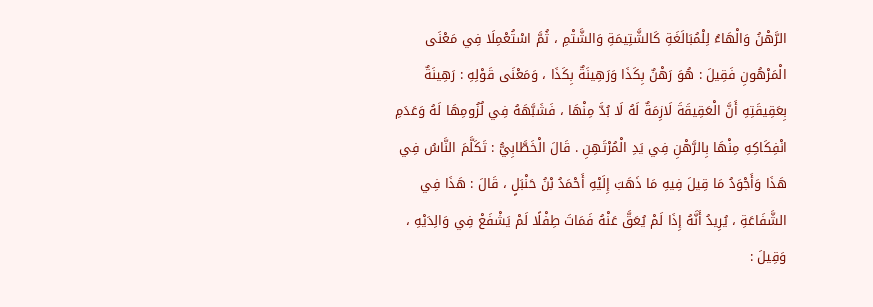الرَّهْنُ وَالْهَاءُ لِلْمُبَالَغَةِ كَالشَّتِيمَةِ وَالشَّتْمِ ، ثُمَّ اسْتُعْمِلَا فِي مَعْنَى الْمَرْهُونِ فَقِيلَ : هُوَ رَهْنٌ بِكَذَا وَرَهِينَةٌ بِكَذَا ، وَمَعْنَى قَوْلِهِ : رَهِينَةٌ بِعَقِيقَتِهِ أَنَّ الْعَقِيقَةَ لَازِمَةٌ لَهُ لَا بُدَّ مِنْهَا ، فَشَبَّهَهُ فِي لُزُومِهَا لَهُ وَعَدَمِ انْفِكَاكِهِ مِنْهَا بِالرَّهْنِ فِي يَدِ الْمُرْتَهِنِ . قَالَ الْخَطَّابِيُّ : تَكَلَّمَ النَّاسُ فِي هَذَا وَأَجْوَدُ مَا قِيلَ فِيهِ مَا ذَهَبَ إِلَيْهِ أَحْمَدُ بْنُ حَنْبَلٍ ، قَالَ : هَذَا فِي الشَّفَاعَةِ ، يُرِيدُ أَنَّهُ إِذَا لَمْ يُعَقَّ عَنْهُ فَمَاتَ طِفْلًا لَمْ يَشْفَعْ فِي وَالِدَيْهِ ، وَقِيلَ :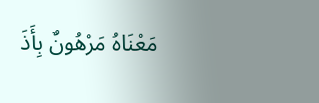مَعْنَاهُ مَرْهُونٌ بِأَذَ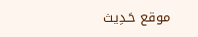موقع حَـدِيث